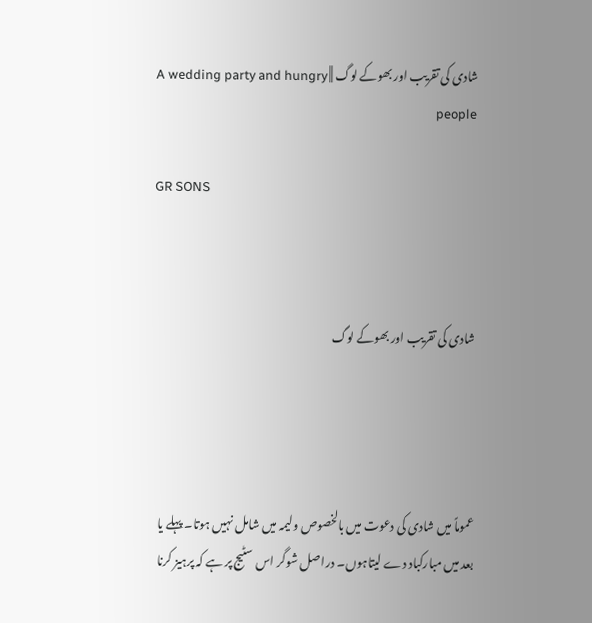شادی کی تقریب اور بھوکے لوگ || A wedding party and hungry people

GR SONS



شادی کی تقریب اور بھوکے لوگ




عموماً میں شادی کی دعوت میں بالخصوص ولیمہ میں شامل نہیں ہوتا۔ پہلے یا بعد میں مبارکباد دے لیتاہوں۔ دراصل شوگر اس سٹیج پر ہے کہ پرہیز کرنا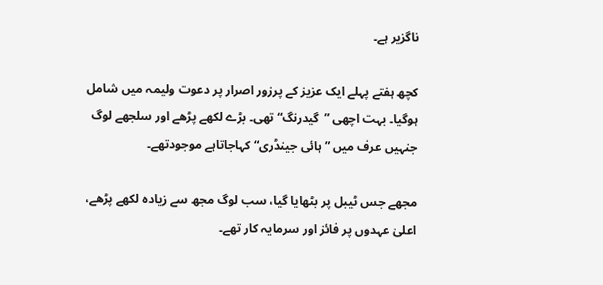ناگزیر ہے۔

کچھ ہفتے پہلے ایک عزیز کے پرزور اصرار پر دعوت ولیمہ میں شامل ہوگیا۔ بہت اچھی ”گیدرنگ“ تھی۔ بڑے لکھے پڑھے اور سلجھے لوگ جنہیں عرف میں ”ہائی جینڈری“ کہاجاتاہے موجودتھے۔

مجھے جس ٹیبل پر بٹھایا گیا، سب لوگ مجھ سے زیادہ لکھے پڑھے، اعلیٰ عہدوں پر فائز اور سرمایہ کار تھے۔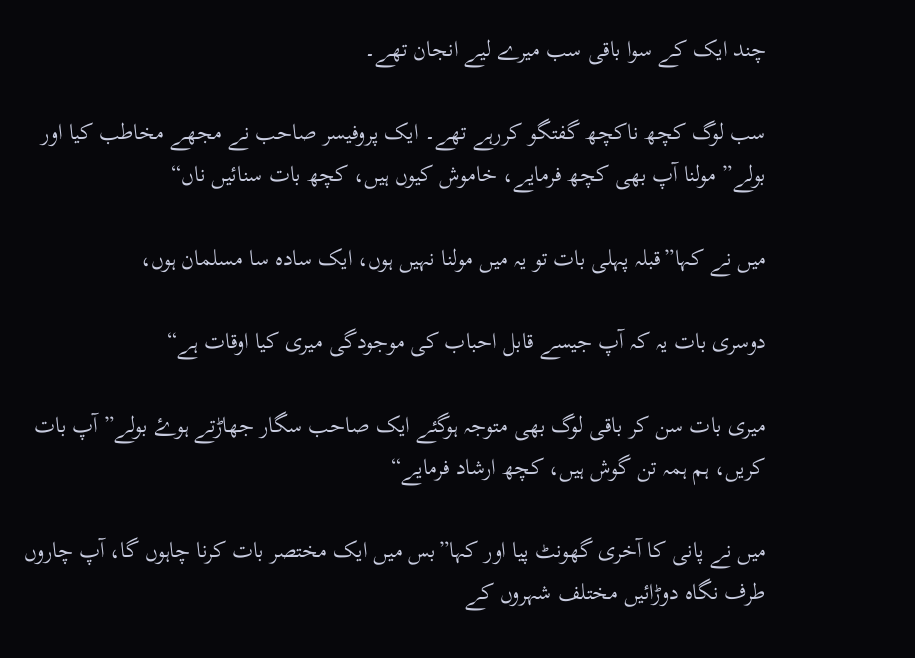چند ایک کے سوا باقی سب میرے لیے انجان تھے۔

سب لوگ کچھ ناکچھ گفتگو کررہے تھے۔ ایک پروفیسر صاحب نے مجھے مخاطب کیا اور بولے” مولنا آپ بھی کچھ فرمایے، خاموش کیوں ہیں، کچھ بات سنائیں ناں“

میں نے کہا”قبلہ پہلی بات تو یہ میں مولنا نہیں ہوں، ایک سادہ سا مسلمان ہوں،

دوسری بات یہ کہ آپ جیسے قابل احباب کی موجودگی میری کیا اوقات ہے“

میری بات سن کر باقی لوگ بھی متوجہ ہوگئے ایک صاحب سگار جھاڑتے ہوۓ بولے”آپ بات کریں، ہم ہمہ تن گوش ہیں، کچھ ارشاد فرمایے“

میں نے پانی کا آخری گھونٹ پیا اور کہا”بس میں ایک مختصر بات کرنا چاہوں گا، آپ چاروں طرف نگاہ دوڑائیں مختلف شہروں کے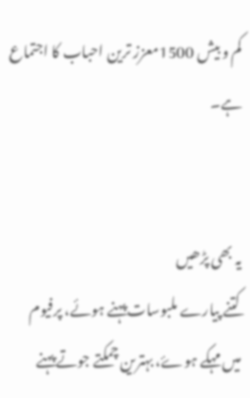کم و بیش 1500معزز ترین احباب کا اجتماع ہے۔


یہ بھی پڑھیں
کتنے پیارے ملبوسات پہنے ہوئے، پرفیوم میں مہکے ہوۓ، بہترین چمکتے جوتے پہنے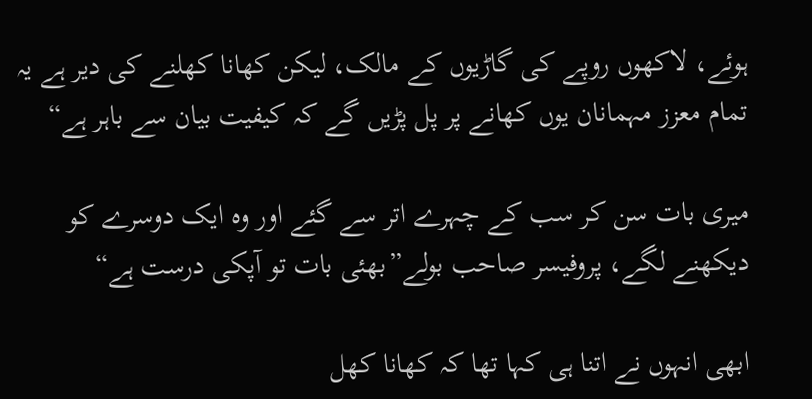ہوئے، لاکھوں روپے کی گاڑیوں کے مالک، لیکن کھانا کھلنے کی دیر ہے یہ تمام معزز مہمانان یوں کھانے پر پل پڑیں گے کہ کیفیت بیان سے باہر ہے“

میری بات سن کر سب کے چہرے اتر سے گئے اور وہ ایک دوسرے کو دیکھنے لگے، پروفیسر صاحب بولے”بھئی بات تو آپکی درست ہے“

ابھی انہوں نے اتنا ہی کہا تھا کہ کھانا کھل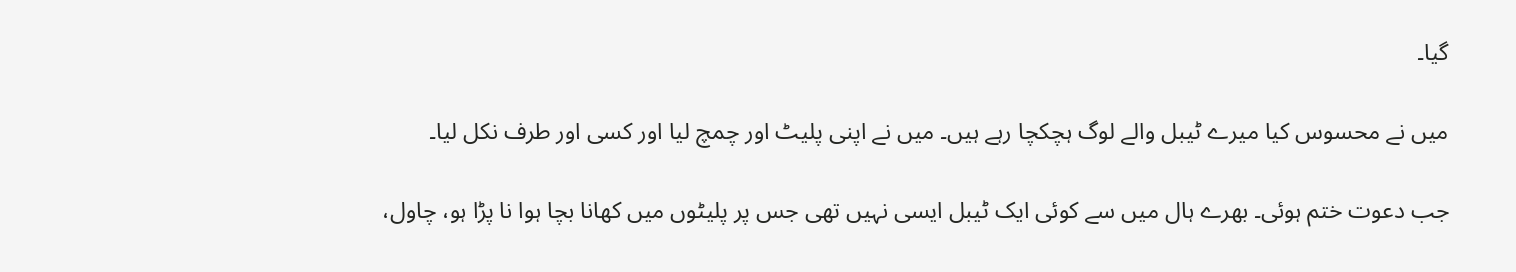گیا۔

میں نے محسوس کیا میرے ٹیبل والے لوگ ہچکچا رہے ہیں۔ میں نے اپنی پلیٹ اور چمچ لیا اور کسی اور طرف نکل لیا۔

جب دعوت ختم ہوئی۔ بھرے ہال میں سے کوئی ایک ٹیبل ایسی نہیں تھی جس پر پلیٹوں میں کھانا بچا ہوا نا پڑا ہو، چاول،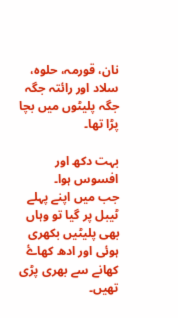نان، قورمہ، حلوہ، سلاد اور رائتہ جگہ جگہ پلیٹوں میں بچا پڑا تھا۔

بہت دکھ اور افسوس ہوا۔
جب میں اپنے پہلے ٹیبل پر گیا تو وہاں بھی پلیٹیں بکھری ہوئی اور ادھ کھاۓ کھانے سے بھری پڑی تھیں۔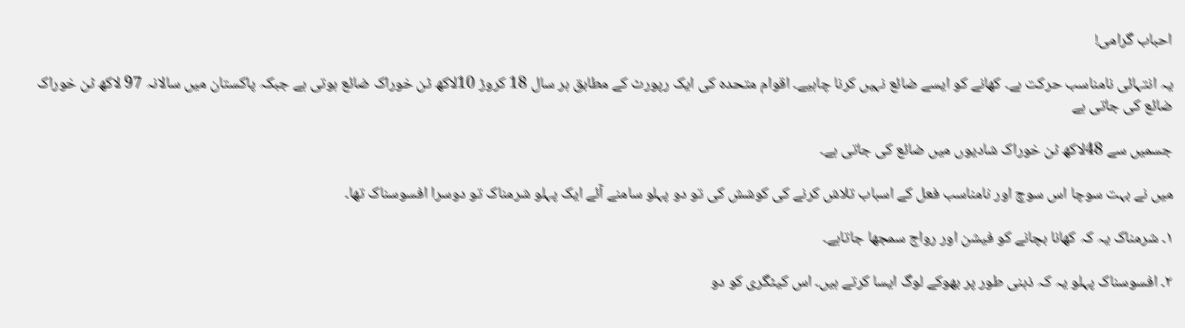احباب گرامی!

یہ انتہائی نامناسب حرکت ہے۔ کھانے کو ایسے ضائع نہیں کرنا چاہیے۔ اقوام متحدہ کی ایک رپورٹ کے مطابق ہر سال 18 کروڑ 10لاکھ ٹن خوراک ضائع ہوتی ہے جبکہ پاکستان میں سالانہ 97 لاکھ ٹن خوراک ضائع کی جاتی ہے

جسمیں سے 48لاکھ ٹن خوراک شادیوں میں ضائع کی جاتی ہے۔

میں نے بہت سوچا اس سوچ اور نامناسب فعل کے اسباب تلاش کرنے کی کوشش کی تو دو پہلو سامنے آئے ایک پہلو شرمناک تو دوسرا افسوسناک تھا۔

١۔ شرمناک یہ کہ کھانا بچانے کو فیشن اور رواج سمجھا جاتاہے۔

٢۔ افسوسناک پہلو یہ کہ ذہنی طور پر بھوکے لوگ ایسا کرتے ہیں۔ اس کیٹگری کو دو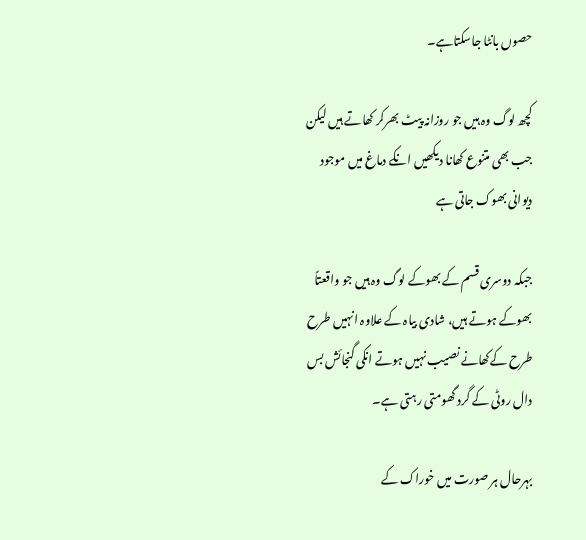حصوں بانٹا جاسکتاہے۔

کچھ لوگ وہ ہیں جو روزانہ پیٹ بھرکر کھاتے ہیں لیکن جب بھی متنوع کھانا دیکھیں انکے دماغ میں موجود دیوانی بھوک جاتی ہے

جبکہ دوسری قسم کے بھوکے لوگ وہ ہیں جو واقعتاً بھوکے ہوتے ہیں، شادی بیاہ کے علاوہ انہیں طرح طرح کےکھانے نصیب نہیں ہوتے انکی گنجائش بس دال روٹی کے گرد گھومتی رہتی ہے۔

بہرحال ہر صورت میں خوراک کے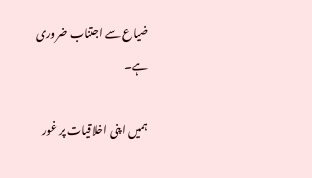ضیاع سے اجتناب ضروری ہے۔

ہمیں اپنی اخلاقیات پر غور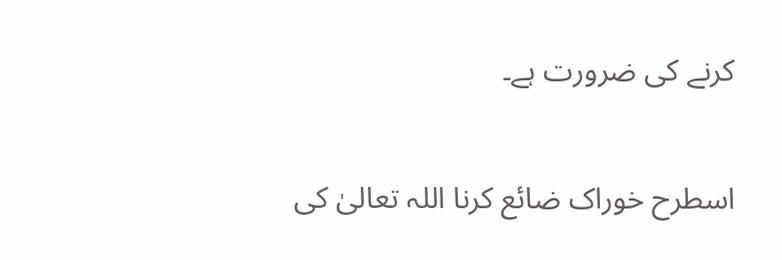کرنے کی ضرورت ہے۔

اسطرح خوراک ضائع کرنا اللہ تعالیٰ کی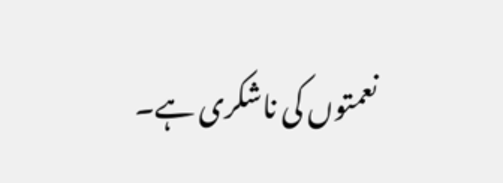نعمتوں کی ناشکری ہے۔